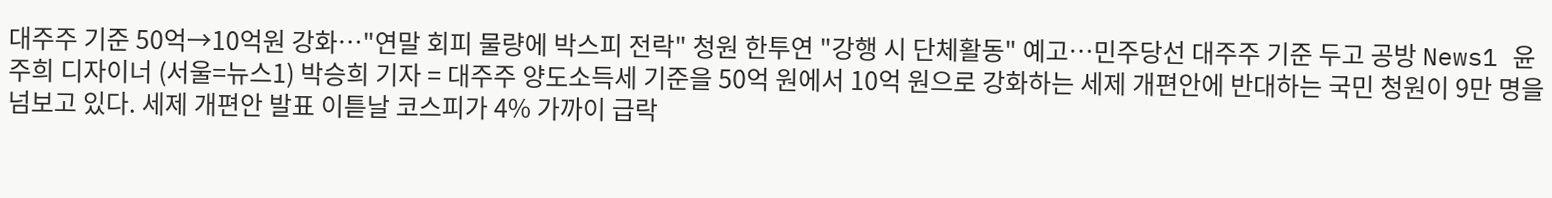대주주 기준 50억→10억원 강화…"연말 회피 물량에 박스피 전락" 청원 한투연 "강행 시 단체활동" 예고…민주당선 대주주 기준 두고 공방 News1 윤주희 디자이너 (서울=뉴스1) 박승희 기자 = 대주주 양도소득세 기준을 50억 원에서 10억 원으로 강화하는 세제 개편안에 반대하는 국민 청원이 9만 명을 넘보고 있다. 세제 개편안 발표 이튿날 코스피가 4% 가까이 급락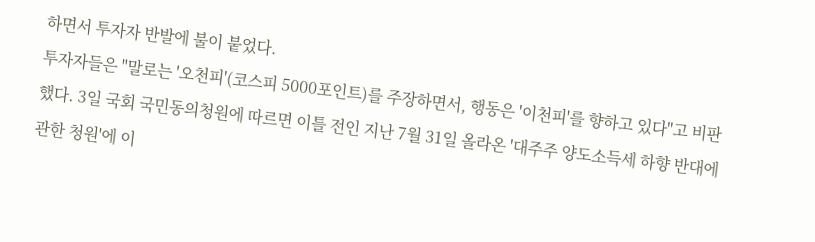하면서 투자자 반발에 불이 붙었다.
투자자들은 "말로는 '오천피'(코스피 5000포인트)를 주장하면서, 행동은 '이천피'를 향하고 있다"고 비판했다. 3일 국회 국민동의청원에 따르면 이틀 전인 지난 7월 31일 올라온 '대주주 양도소득세 하향 반대에 관한 청원'에 이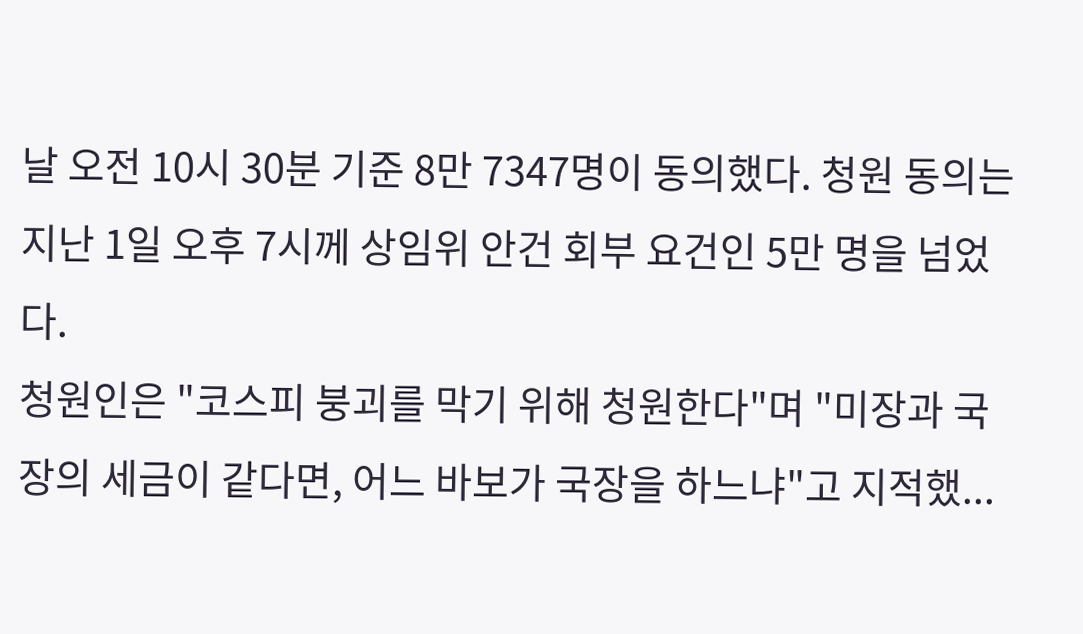날 오전 10시 30분 기준 8만 7347명이 동의했다. 청원 동의는 지난 1일 오후 7시께 상임위 안건 회부 요건인 5만 명을 넘었다.
청원인은 "코스피 붕괴를 막기 위해 청원한다"며 "미장과 국장의 세금이 같다면, 어느 바보가 국장을 하느냐"고 지적했...